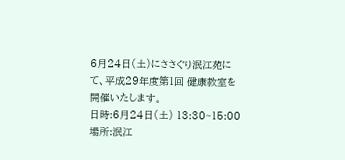6月24日(土)にささぐり泯江苑にて、平成29年度第1回 健康教室を開催いたします。
日時:6月24日(土) 13:30~15:00
場所:泯江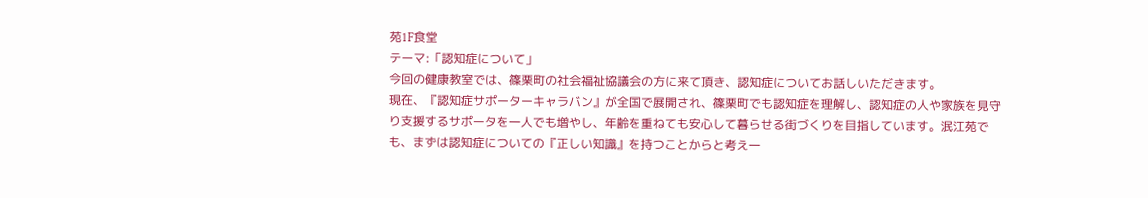苑1F食堂
テーマ:「認知症について」
今回の健康教室では、篠栗町の社会福祉協議会の方に来て頂き、認知症についてお話しいただきます。
現在、『認知症サポーターキャラバン』が全国で展開され、篠栗町でも認知症を理解し、認知症の人や家族を見守り支援するサポータを一人でも増やし、年齢を重ねても安心して暮らせる街づくりを目指しています。泯江苑でも、まずは認知症についての『正しい知識』を持つことからと考え一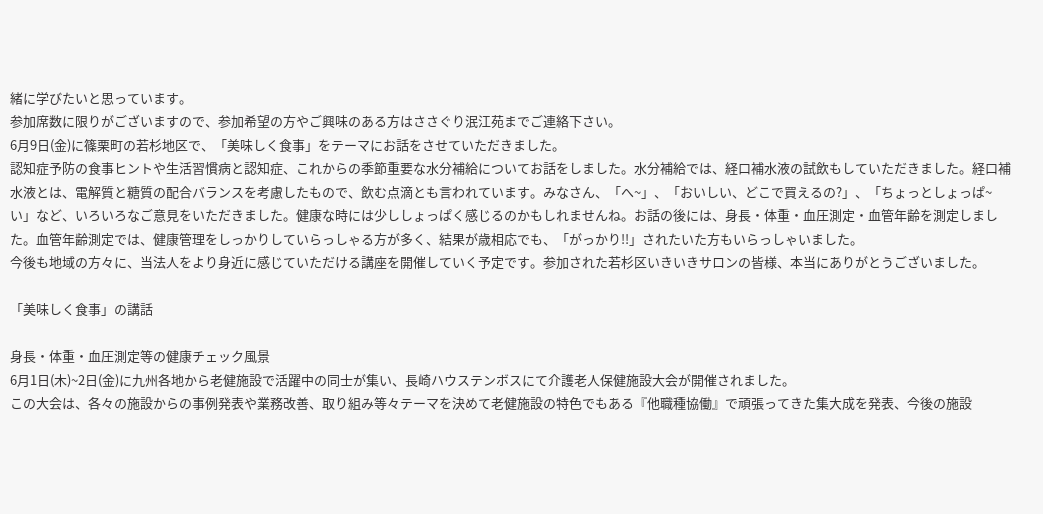緒に学びたいと思っています。
参加席数に限りがございますので、参加希望の方やご興味のある方はささぐり泯江苑までご連絡下さい。
6月9日(金)に篠栗町の若杉地区で、「美味しく食事」をテーマにお話をさせていただきました。
認知症予防の食事ヒントや生活習慣病と認知症、これからの季節重要な水分補給についてお話をしました。水分補給では、経口補水液の試飲もしていただきました。経口補水液とは、電解質と糖質の配合バランスを考慮したもので、飲む点滴とも言われています。みなさん、「へ~」、「おいしい、どこで買えるの?」、「ちょっとしょっぱ~い」など、いろいろなご意見をいただきました。健康な時には少ししょっぱく感じるのかもしれませんね。お話の後には、身長・体重・血圧測定・血管年齢を測定しました。血管年齢測定では、健康管理をしっかりしていらっしゃる方が多く、結果が歳相応でも、「がっかり!!」されたいた方もいらっしゃいました。
今後も地域の方々に、当法人をより身近に感じていただける講座を開催していく予定です。参加された若杉区いきいきサロンの皆様、本当にありがとうございました。

「美味しく食事」の講話

身長・体重・血圧測定等の健康チェック風景
6月1日(木)~2日(金)に九州各地から老健施設で活躍中の同士が集い、長崎ハウステンボスにて介護老人保健施設大会が開催されました。
この大会は、各々の施設からの事例発表や業務改善、取り組み等々テーマを決めて老健施設の特色でもある『他職種協働』で頑張ってきた集大成を発表、今後の施設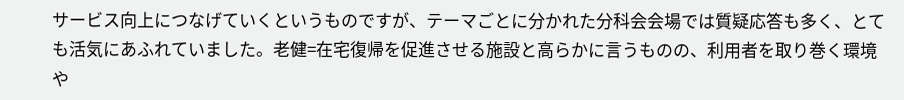サービス向上につなげていくというものですが、テーマごとに分かれた分科会会場では質疑応答も多く、とても活気にあふれていました。老健=在宅復帰を促進させる施設と高らかに言うものの、利用者を取り巻く環境や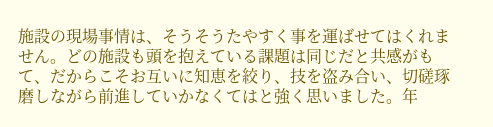施設の現場事情は、そうそうたやすく事を運ばせてはくれません。どの施設も頭を抱えている課題は同じだと共感がもて、だからこそお互いに知恵を絞り、技を盗み合い、切磋琢磨しながら前進していかなくてはと強く思いました。年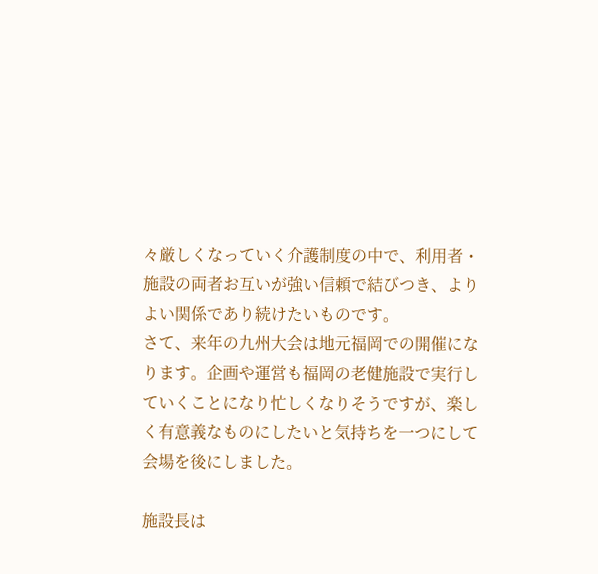々厳しくなっていく介護制度の中で、利用者・施設の両者お互いが強い信頼で結びつき、よりよい関係であり続けたいものです。
さて、来年の九州大会は地元福岡での開催になります。企画や運営も福岡の老健施設で実行していくことになり忙しくなりそうですが、楽しく有意義なものにしたいと気持ちを一つにして会場を後にしました。

施設長は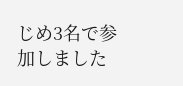じめ3名で参加しました